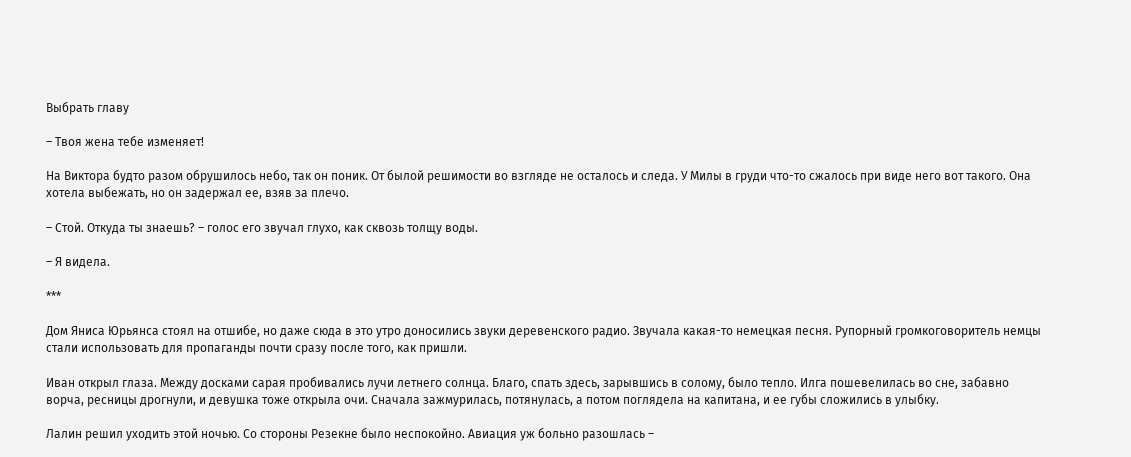Выбрать главу

– Твоя жена тебе изменяет!

На Виктора будто разом обрушилось небо, так он поник. От былой решимости во взгляде не осталось и следа. У Милы в груди что-то сжалось при виде него вот такого. Она хотела выбежать, но он задержал ее, взяв за плечо.

– Стой. Откуда ты знаешь? – голос его звучал глухо, как сквозь толщу воды.

– Я видела.

***

Дом Яниса Юрьянса стоял на отшибе, но даже сюда в это утро доносились звуки деревенского радио. Звучала какая-то немецкая песня. Рупорный громкоговоритель немцы стали использовать для пропаганды почти сразу после того, как пришли.

Иван открыл глаза. Между досками сарая пробивались лучи летнего солнца. Благо, спать здесь, зарывшись в солому, было тепло. Илга пошевелилась во сне, забавно ворча, ресницы дрогнули, и девушка тоже открыла очи. Сначала зажмурилась, потянулась, а потом поглядела на капитана, и ее губы сложились в улыбку.

Лалин решил уходить этой ночью. Со стороны Резекне было неспокойно. Авиация уж больно разошлась –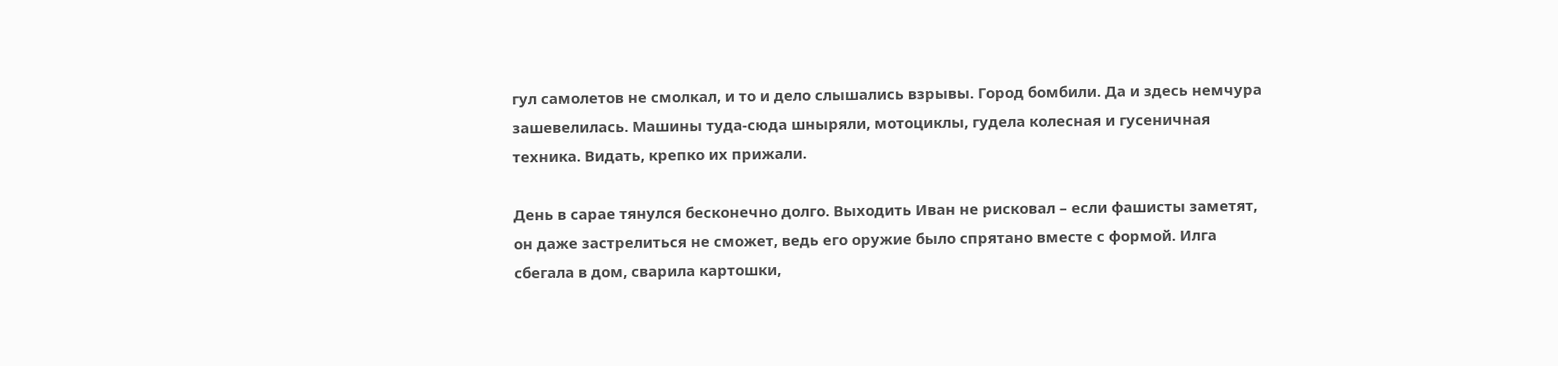гул самолетов не смолкал, и то и дело слышались взрывы. Город бомбили. Да и здесь немчура зашевелилась. Машины туда-сюда шныряли, мотоциклы, гудела колесная и гусеничная техника. Видать, крепко их прижали.

День в сарае тянулся бесконечно долго. Выходить Иван не рисковал – если фашисты заметят, он даже застрелиться не сможет, ведь его оружие было спрятано вместе с формой. Илга сбегала в дом, сварила картошки,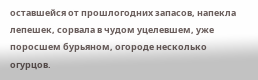оставшейся от прошлогодних запасов, напекла лепешек, сорвала в чудом уцелевшем, уже поросшем бурьяном, огороде несколько огурцов.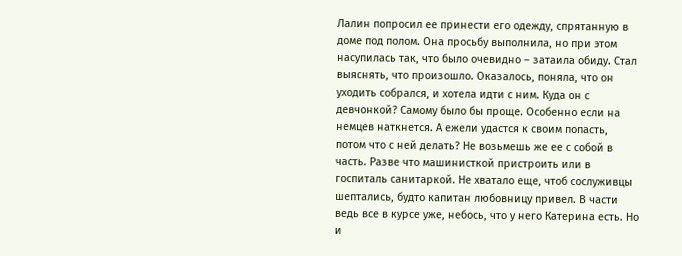Лалин попросил ее принести его одежду, спрятанную в доме под полом. Она просьбу выполнила, но при этом насупилась так, что было очевидно – затаила обиду. Стал выяснять, что произошло. Оказалось, поняла, что он уходить собрался, и хотела идти с ним. Куда он с девчонкой? Самому было бы проще. Особенно если на немцев наткнется. А ежели удастся к своим попасть, потом что с ней делать? Не возьмешь же ее с собой в часть. Разве что машинисткой пристроить или в госпиталь санитаркой. Не хватало еще, чтоб сослуживцы шептались, будто капитан любовницу привел. В части ведь все в курсе уже, небось, что у него Катерина есть. Но и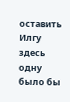оставить Илгу здесь одну было бы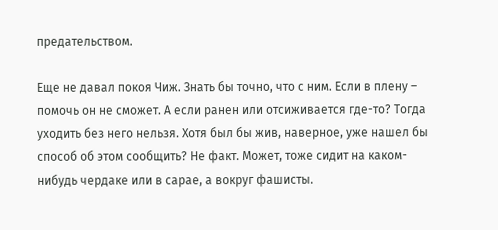предательством.

Еще не давал покоя Чиж. Знать бы точно, что с ним. Если в плену – помочь он не сможет. А если ранен или отсиживается где-то? Тогда уходить без него нельзя. Хотя был бы жив, наверное, уже нашел бы способ об этом сообщить? Не факт. Может, тоже сидит на каком-нибудь чердаке или в сарае, а вокруг фашисты.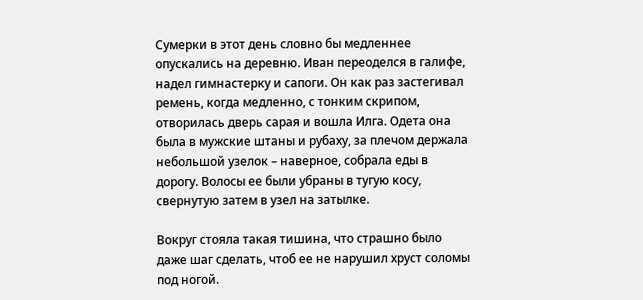Сумерки в этот день словно бы медленнее опускались на деревню. Иван переоделся в галифе, надел гимнастерку и сапоги. Он как раз застегивал ремень, когда медленно, с тонким скрипом, отворилась дверь сарая и вошла Илга. Одета она была в мужские штаны и рубаху, за плечом держала небольшой узелок – наверное, собрала еды в дорогу. Волосы ее были убраны в тугую косу, свернутую затем в узел на затылке.

Вокруг стояла такая тишина, что страшно было даже шаг сделать, чтоб ее не нарушил хруст соломы под ногой.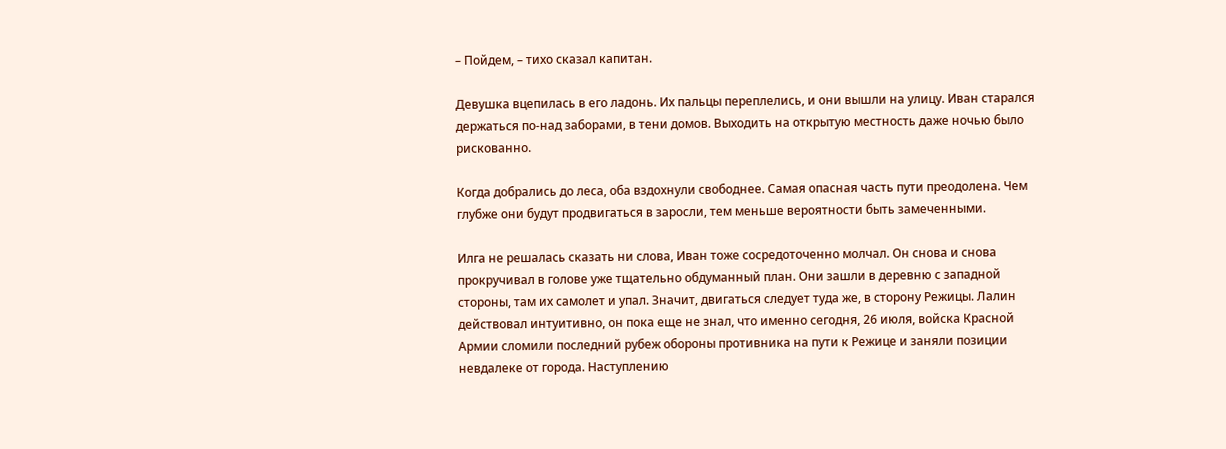– Пойдем, – тихо сказал капитан.

Девушка вцепилась в его ладонь. Их пальцы переплелись, и они вышли на улицу. Иван старался держаться по-над заборами, в тени домов. Выходить на открытую местность даже ночью было рискованно.

Когда добрались до леса, оба вздохнули свободнее. Самая опасная часть пути преодолена. Чем глубже они будут продвигаться в заросли, тем меньше вероятности быть замеченными.

Илга не решалась сказать ни слова, Иван тоже сосредоточенно молчал. Он снова и снова прокручивал в голове уже тщательно обдуманный план. Они зашли в деревню с западной стороны, там их самолет и упал. Значит, двигаться следует туда же, в сторону Режицы. Лалин действовал интуитивно, он пока еще не знал, что именно сегодня, 26 июля, войска Красной Армии сломили последний рубеж обороны противника на пути к Режице и заняли позиции невдалеке от города. Наступлению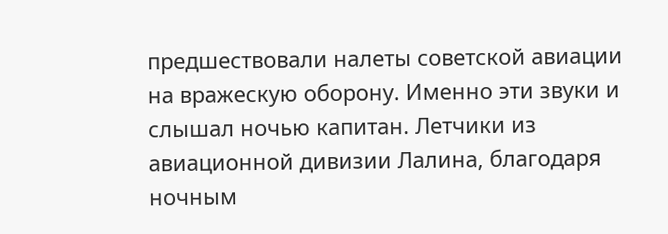предшествовали налеты советской авиации на вражескую оборону. Именно эти звуки и слышал ночью капитан. Летчики из авиационной дивизии Лалина, благодаря ночным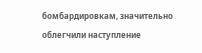бомбардировкам, значительно облегчили наступление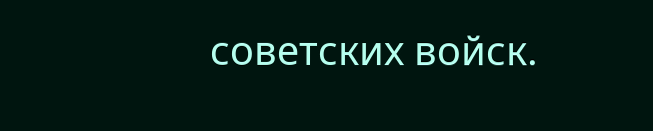советских войск.